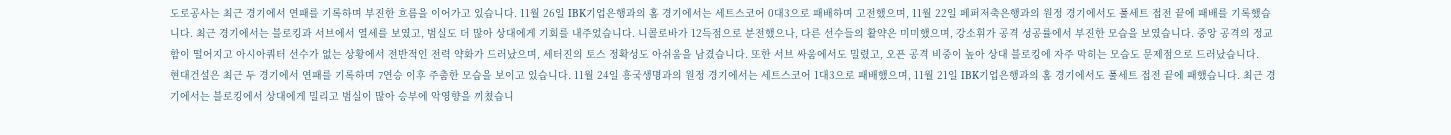도로공사는 최근 경기에서 연패를 기록하며 부진한 흐름을 이어가고 있습니다. 11월 26일 IBK기업은행과의 홈 경기에서는 세트스코어 0대3으로 패배하며 고전했으며, 11월 22일 페퍼저축은행과의 원정 경기에서도 풀세트 접전 끝에 패배를 기록했습니다. 최근 경기에서는 블로킹과 서브에서 열세를 보였고, 범실도 더 많아 상대에게 기회를 내주었습니다. 니콜로바가 12득점으로 분전했으나, 다른 선수들의 활약은 미미했으며, 강소휘가 공격 성공률에서 부진한 모습을 보였습니다. 중앙 공격의 정교함이 떨어지고 아시아쿼터 선수가 없는 상황에서 전반적인 전력 약화가 드러났으며, 세터진의 토스 정확성도 아쉬움을 남겼습니다. 또한 서브 싸움에서도 밀렸고, 오픈 공격 비중이 높아 상대 블로킹에 자주 막히는 모습도 문제점으로 드러났습니다.
현대건설은 최근 두 경기에서 연패를 기록하며 7연승 이후 주춤한 모습을 보이고 있습니다. 11월 24일 흥국생명과의 원정 경기에서는 세트스코어 1대3으로 패배했으며, 11월 21일 IBK기업은행과의 홈 경기에서도 풀세트 접전 끝에 패했습니다. 최근 경기에서는 블로킹에서 상대에게 밀리고 범실이 많아 승부에 악영향을 끼쳤습니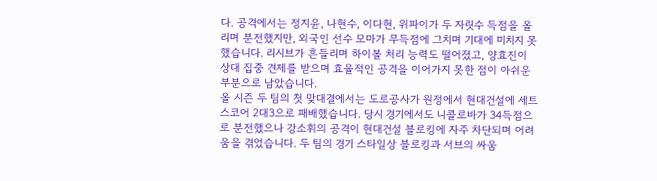다. 공격에서는 정지윤, 나현수, 이다현, 위파이가 두 자릿수 득점을 올리며 분전했지만, 외국인 선수 모마가 무득점에 그치며 기대에 미치지 못했습니다. 리시브가 흔들리며 하이볼 처리 능력도 떨어졌고, 양효진이 상대 집중 견제를 받으며 효율적인 공격을 이어가지 못한 점이 아쉬운 부분으로 남았습니다.
올 시즌 두 팀의 첫 맞대결에서는 도로공사가 원정에서 현대건설에 세트스코어 2대3으로 패배했습니다. 당시 경기에서도 니콜로바가 34득점으로 분전했으나 강소휘의 공격이 현대건설 블로킹에 자주 차단되며 어려움을 겪었습니다. 두 팀의 경기 스타일상 블로킹과 서브의 싸움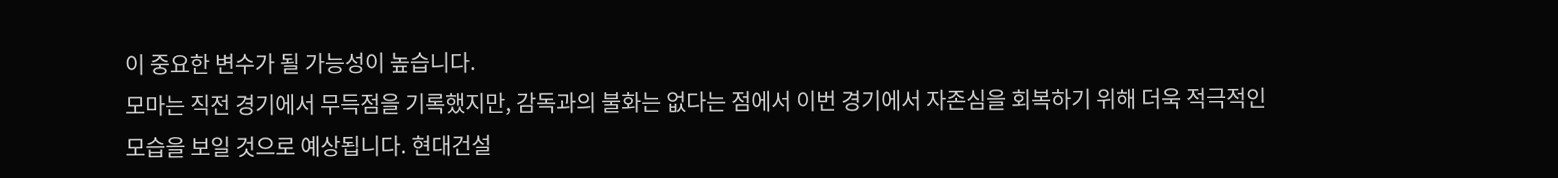이 중요한 변수가 될 가능성이 높습니다.
모마는 직전 경기에서 무득점을 기록했지만, 감독과의 불화는 없다는 점에서 이번 경기에서 자존심을 회복하기 위해 더욱 적극적인 모습을 보일 것으로 예상됩니다. 현대건설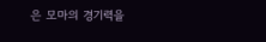은 모마의 경기력을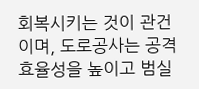회복시키는 것이 관건이며, 도로공사는 공격 효율성을 높이고 범실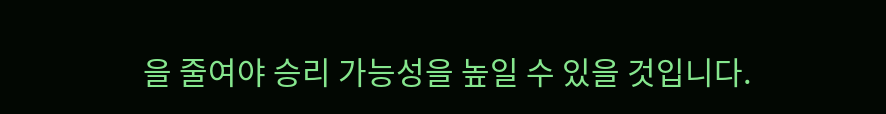을 줄여야 승리 가능성을 높일 수 있을 것입니다.